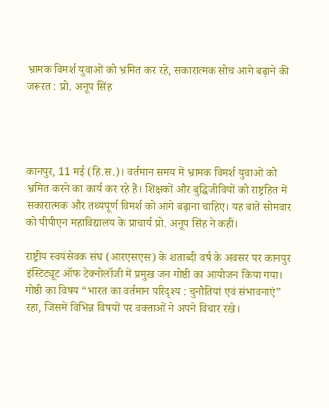भ्रामक विमर्श युवाओं को भ्रमित कर रहे, सकारात्मक सोच आगे बढ़ाने की जरूरत : प्रो. अनूप सिंह




कानपुर, 11 मई (हि.स.)। वर्तमान समय में भ्रामक विमर्श युवाओं को भ्रमित करने का कार्य कर रहे हैं। शिक्षकों और बुद्धिजीवियों को राष्ट्रहित में सकारात्मक और तथ्यपूर्ण विमर्श को आगे बढ़ाना चाहिए। यह बातें सोमवार को पीपीएन महाविद्यालय के प्राचार्य प्रो. अनूप सिंह ने कहीं।

राष्ट्रीय स्वयंसेवक संघ (आरएसएस) के शताब्दी वर्ष के अवसर पर कानपुर इंस्टिट्यूट ऑफ टेक्नोलॉजी में प्रमुख जन गोष्ठी का आयोजन किया गया। गोष्ठी का विषय “भारत का वर्तमान परिदृश्य : चुनौतियां एवं संभावनाएं” रहा, जिसमें विभिन्न विषयों पर वक्ताओं ने अपने विचार रखे।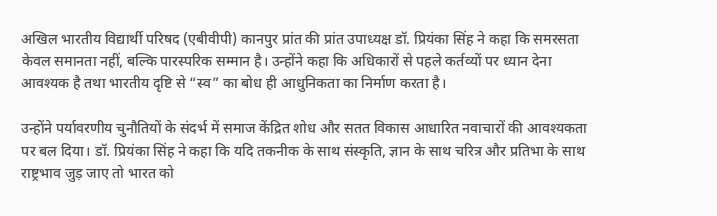अखिल भारतीय विद्यार्थी परिषद (एबीवीपी) कानपुर प्रांत की प्रांत उपाध्यक्ष डॉ. प्रियंका सिंह ने कहा कि समरसता केवल समानता नहीं, बल्कि पारस्परिक सम्मान है। उन्होंने कहा कि अधिकारों से पहले कर्तव्यों पर ध्यान देना आवश्यक है तथा भारतीय दृष्टि से “स्व” का बोध ही आधुनिकता का निर्माण करता है।

उन्होंने पर्यावरणीय चुनौतियों के संदर्भ में समाज केंद्रित शोध और सतत विकास आधारित नवाचारों की आवश्यकता पर बल दिया। डॉ. प्रियंका सिंह ने कहा कि यदि तकनीक के साथ संस्कृति, ज्ञान के साथ चरित्र और प्रतिभा के साथ राष्ट्रभाव जुड़ जाए तो भारत को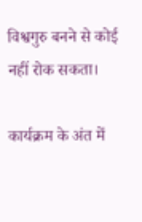विश्वगुरु बनने से कोई नहीं रोक सकता।

कार्यक्रम के अंत में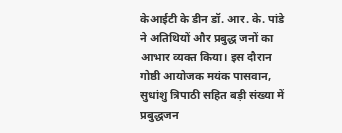केआईटी के डीन डॉ. आर. के. पांडे ने अतिथियों और प्रबुद्ध जनों का आभार व्यक्त किया। इस दौरान गोष्ठी आयोजक मयंक पासवान, सुधांशु त्रिपाठी सहित बड़ी संख्या में प्रबुद्धजन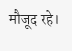मौजूद रहे।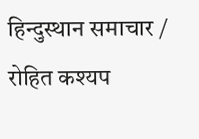हिन्दुस्थान समाचार / रोहित कश्यप